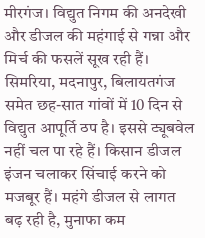मीरगंज। विद्युत निगम की अनदेखी और डीजल की महंगाई से गन्ना और मिर्च की फसलें सूख रही हैं। सिमरिया, मदनापुर, बिलायतगंज समेत छह-सात गांवों में 10 दिन से विद्युत आपूर्ति ठप है। इससे ट्यूबवेल नहीं चल पा रहे हैं। किसान डीजल इंजन चलाकर सिंचाई करने को मजबूर हैं। महंगे डीजल से लागत बढ़ रही है, मुनाफा कम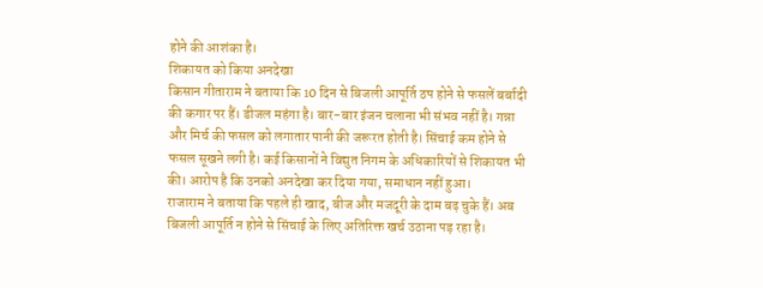होने की आशंका है।
शिकायत को किया अनदेखा
किसान गीताराम ने बताया कि 10 दिन से बिजली आपूर्ति ठप होने से फसलें बर्बादी की कगार पर हैं। डीजल महंगा है। बार-बार इंजन चलाना भी संभव नहीं है। गन्ना और मिर्च की फसल को लगातार पानी की जरूरत होती है। सिंचाई कम होने से फसल सूखने लगी है। कई किसानों ने विद्युत निगम के अधिकारियों से शिकायत भी की। आरोप है कि उनको अनदेखा कर दिया गया, समाधान नहीं हुआ।
राजाराम ने बताया कि पहले ही खाद, बीज और मजदूरी के दाम बढ़ चुके हैं। अब बिजली आपूर्ति न होने से सिंचाई के लिए अतिरिक्त खर्च उठाना पड़ रहा है।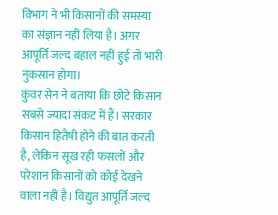विभाग ने भी किसानों की समस्या का संज्ञान नहीं लिया है। अगर आपूर्ति जल्द बहाल नहीं हुई तो भारी नुकसान होगा।
कुंवर सेन ने बताया कि छोटे किसान सबसे ज्यादा संकट में हैं। सरकार किसान हितैषी होने की बात करती है, लेकिन सूख रही फसलों और परेशान किसानों को कोई देखने वाला नहीं है। विद्युत आपूर्ति जल्द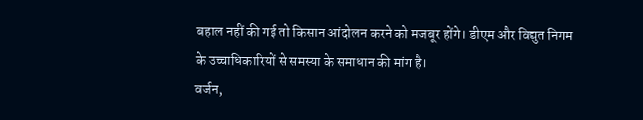बहाल नहीं की गई तो किसान आंदोलन करने को मजबूर होंगे। डीएम और विद्युत निगम के उच्चाधिकारियों से समस्या के समाधान की मांग है।
वर्जन,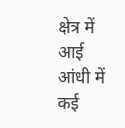क्षेत्र में आई आंधी में कई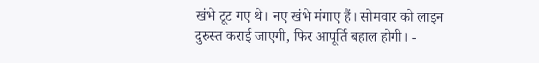खंभे टूट गए थे। नए खंभे मंगाए हैं। सोमवार को लाइन दुरुस्त कराई जाएगी, फिर आपूर्ति बहाल होगी। -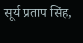सूर्य प्रताप सिंह,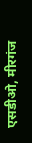एसडीओ, मीरगंज